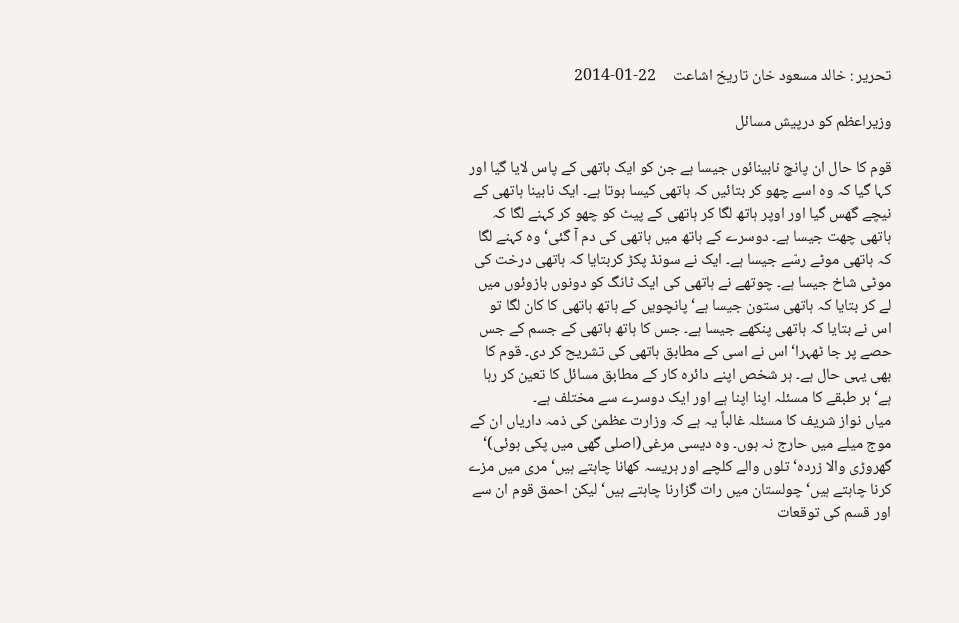تحریر : خالد مسعود خان تاریخ اشاعت     22-01-2014

وزیراعظم کو درپیش مسائل

قوم کا حال ان پانچ نابینائوں جیسا ہے جن کو ایک ہاتھی کے پاس لایا گیا اور کہا گیا کہ وہ اسے چھو کر بتائیں کہ ہاتھی کیسا ہوتا ہے۔ ایک نابینا ہاتھی کے نیچے گھس گیا اور اوپر ہاتھ لگا کر ہاتھی کے پیٹ کو چھو کر کہنے لگا کہ ہاتھی چھت جیسا ہے۔ دوسرے کے ہاتھ میں ہاتھی کی دم آ گئی‘ وہ کہنے لگا کہ ہاتھی موٹے رسّے جیسا ہے۔ ایک نے سونڈ پکڑ کربتایا کہ ہاتھی درخت کی موٹی شاخ جیسا ہے۔ چوتھے نے ہاتھی کی ایک ٹانگ کو دونوں بازوئوں میں لے کر بتایا کہ ہاتھی ستون جیسا ہے‘ پانچویں کے ہاتھ ہاتھی کا کان لگا تو اس نے بتایا کہ ہاتھی پنکھے جیسا ہے۔ جس کا ہاتھ ہاتھی کے جسم کے جس حصے پر جا ٹھہرا‘ اس نے اسی کے مطابق ہاتھی کی تشریح کر دی۔ قوم کا بھی یہی حال ہے۔ ہر شخص اپنے دائرہ کار کے مطابق مسائل کا تعین کر رہا ہے‘ ہر طبقے کا مسئلہ اپنا اپنا ہے اور ایک دوسرے سے مختلف ہے۔
میاں نواز شریف کا مسئلہ غالباً یہ ہے کہ وزارت عظمیٰ کی ذمہ داریاں ان کے موج میلے میں حارج نہ ہوں۔ وہ دیسی مرغی(اصلی گھی میں پکی ہوئی)‘ گھروڑی والا زردہ‘ تلوں والے کلچے اور ہریسہ کھانا چاہتے ہیں‘ مری میں مزے کرنا چاہتے ہیں‘ چولستان میں رات گزارنا چاہتے ہیں‘ لیکن احمق قوم ان سے اور قسم کی توقعات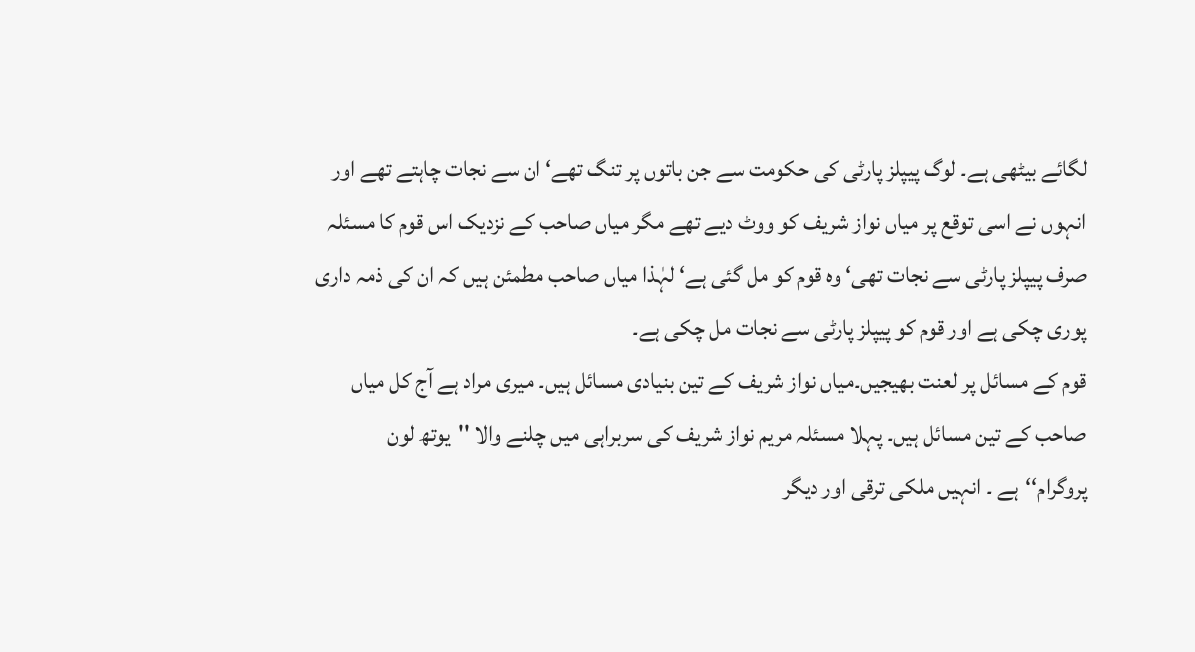لگائے بیٹھی ہے۔ لوگ پیپلز پارٹی کی حکومت سے جن باتوں پر تنگ تھے‘ ان سے نجات چاہتے تھے اور انہوں نے اسی توقع پر میاں نواز شریف کو ووٹ دیے تھے مگر میاں صاحب کے نزدیک اس قوم کا مسئلہ صرف پیپلز پارٹی سے نجات تھی‘ وہ قوم کو مل گئی ہے‘ لہٰذا میاں صاحب مطمئن ہیں کہ ان کی ذمہ داری پوری چکی ہے اور قوم کو پیپلز پارٹی سے نجات مل چکی ہے۔
قوم کے مسائل پر لعنت بھیجیں۔میاں نواز شریف کے تین بنیادی مسائل ہیں۔ میری مراد ہے آج کل میاں صاحب کے تین مسائل ہیں۔ پہلا مسئلہ مریم نواز شریف کی سربراہی میں چلنے والا ''یوتھ لون پروگرام‘‘ہے ۔ انہیں ملکی ترقی اور دیگر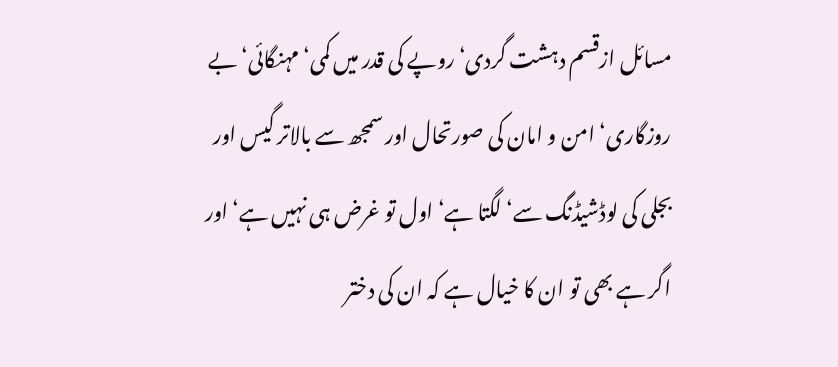مسائل ازقسم دہشت گردی‘ روپے کی قدر میں کمی‘ مہنگائی‘ بے روزگاری‘ امن و امان کی صورتحال اور سمجھ سے بالاتر گیس اور بجلی کی لوڈشیڈنگ سے‘ لگتا ہے‘ اول تو غرض ہی نہیں ہے‘ اور اگر ہے بھی تو ان کا خیال ہے کہ ان کی دختر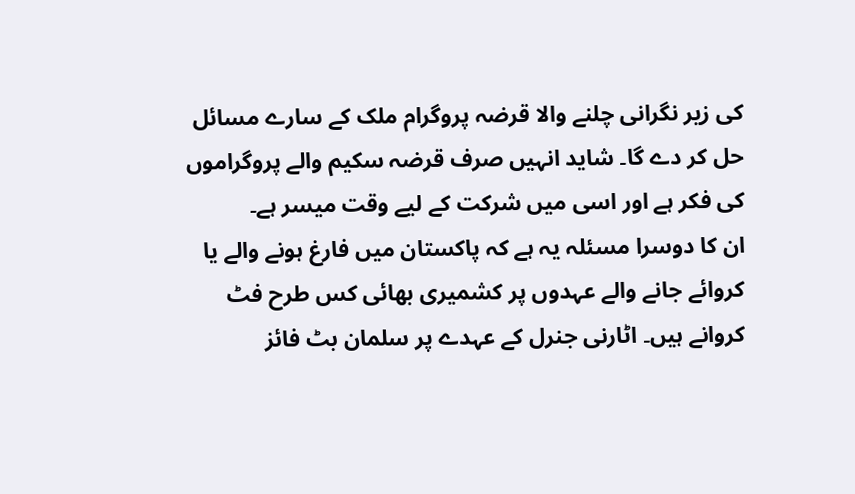کی زیر نگرانی چلنے والا قرضہ پروگرام ملک کے سارے مسائل حل کر دے گا۔ شاید انہیں صرف قرضہ سکیم والے پروگراموں کی فکر ہے اور اسی میں شرکت کے لیے وقت میسر ہے۔
ان کا دوسرا مسئلہ یہ ہے کہ پاکستان میں فارغ ہونے والے یا کروائے جانے والے عہدوں پر کشمیری بھائی کس طرح فٹ کروانے ہیں۔ اٹارنی جنرل کے عہدے پر سلمان بٹ فائز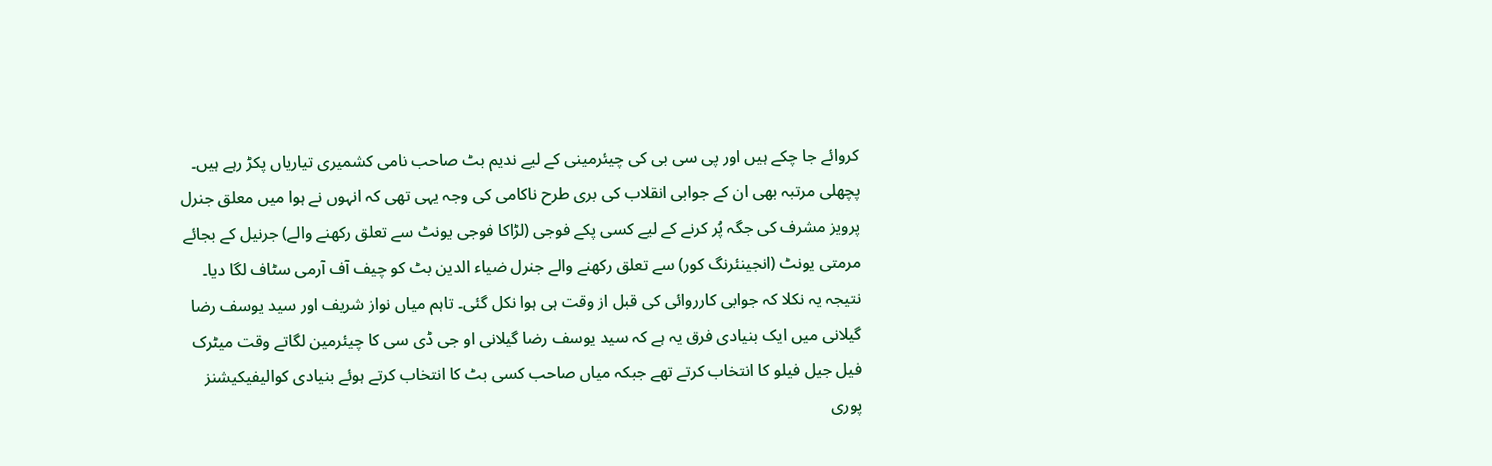کروائے جا چکے ہیں اور پی سی بی کی چیئرمینی کے لیے ندیم بٹ صاحب نامی کشمیری تیاریاں پکڑ رہے ہیں۔ پچھلی مرتبہ بھی ان کے جوابی انقلاب کی بری طرح ناکامی کی وجہ یہی تھی کہ انہوں نے ہوا میں معلق جنرل پرویز مشرف کی جگہ پُر کرنے کے لیے کسی پکے فوجی (لڑاکا فوجی یونٹ سے تعلق رکھنے والے) جرنیل کے بجائے مرمتی یونٹ (انجینئرنگ کور) سے تعلق رکھنے والے جنرل ضیاء الدین بٹ کو چیف آف آرمی سٹاف لگا دیا۔ نتیجہ یہ نکلا کہ جوابی کارروائی کی قبل از وقت ہی ہوا نکل گئی۔ تاہم میاں نواز شریف اور سید یوسف رضا گیلانی میں ایک بنیادی فرق یہ ہے کہ سید یوسف رضا گیلانی او جی ڈی سی کا چیئرمین لگاتے وقت میٹرک فیل جیل فیلو کا انتخاب کرتے تھے جبکہ میاں صاحب کسی بٹ کا انتخاب کرتے ہوئے بنیادی کوالیفیکیشنز پوری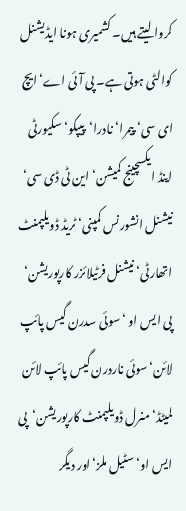کروا لیتے ہیں۔ کشمیری ہونا ایڈیشنل کوالٹی ہوتی ہے۔ پی آئی اے‘ایچ ای سی‘ پیمرا‘ نادرا‘پیپکو‘ سکیورٹی اینڈ ایکسچینج کمیشن‘ این ٹی ڈی سی‘ نیشنل انشورنس کمپنی‘ ٹریڈ ڈویلپمنٹ اتھارٹی‘نیشنل فرٹیلائزر کارپوریشن‘ پی ایس او ‘سوئی سدرن گیس پائپ لائن‘سوئی ناردرن گیس پائپ لائن لمیٹڈ‘ منرل ڈویلپمنٹ کارپوریشن‘پی ایس او‘ سٹیل ملز‘اور دیگر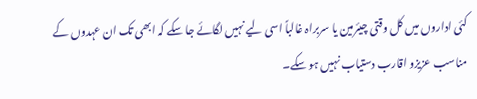کئی اداروں میں کل وقتی چیئرمین یا سربراہ غالباً اسی لیے نہیں لگائے جا سکے کہ ابھی تک ان عہدوں کے مناسب عزیزو اقارب دستیاب نہیں ہو سکے۔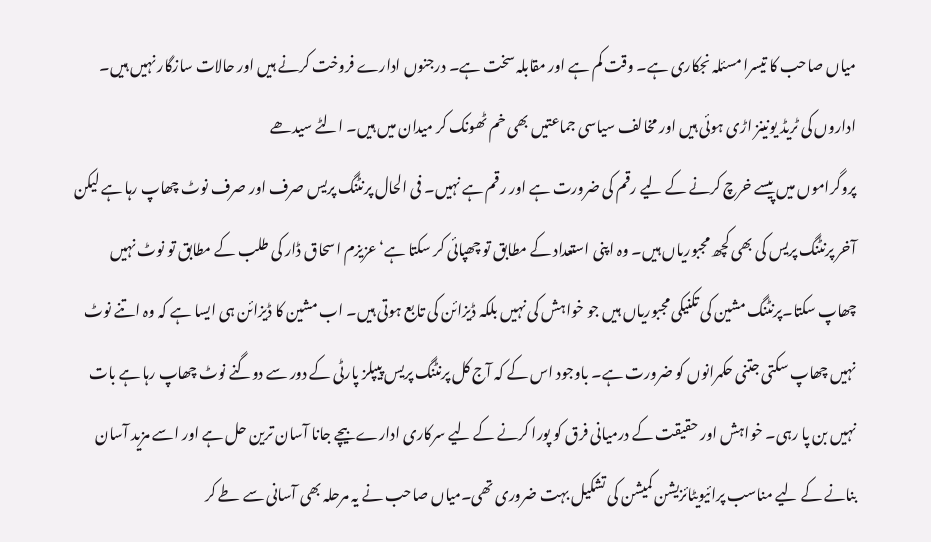میاں صاحب کا تیسرا مسئلہ نجکاری ہے۔ وقت کم ہے اور مقابلہ سخت ہے۔ درجنوں ادارے فروخت کرنے ہیں اور حالات سازگار نہیں ہیں۔ اداروں کی ٹریڈ یونینز اڑی ہوئی ہیں اور مخالف سیاسی جماعتیں بھی خم ٹھونک کر میدان میں ہیں۔ الٹے سیدھے
پروگراموں میں پیسے خرچ کرنے کے لیے رقم کی ضرورت ہے اور رقم ہے نہیں۔ فی الحال پرنٹنگ پریس صرف اور صرف نوٹ چھاپ رہا ہے لیکن آخر پرنٹنگ پریس کی بھی کچھ مجبوریاں ہیں۔ وہ اپنی استعداد کے مطابق تو چھپائی کر سکتا ہے‘ عزیزم اسحاق ڈار کی طلب کے مطابق تو نوٹ نہیں چھاپ سکتا۔پرنٹنگ مشین کی تکنیکی مجبوریاں ہیں جو خواہش کی نہیں بلکہ ڈیزائن کی تابع ہوتی ہیں۔ اب مشین کا ڈیزائن ہی ایسا ہے کہ وہ اتنے نوٹ نہیں چھاپ سکتی جتنی حکمرانوں کو ضرورت ہے۔ باوجود اس کے کہ آج کل پرنٹنگ پریس پیپلز پارٹی کے دور سے دوگنے نوٹ چھاپ رہا ہے بات نہیں بن پا رہی۔ خواہش اور حقیقت کے درمیانی فرق کو پورا کرنے کے لیے سرکاری ادارے بیچے جانا آسان ترین حل ہے اور اسے مزید آسان بنانے کے لیے مناسب پرائیویٹائزیشن کمیشن کی تشکیل بہت ضروری تھی۔میاں صاحب نے یہ مرحلہ بھی آسانی سے طے کر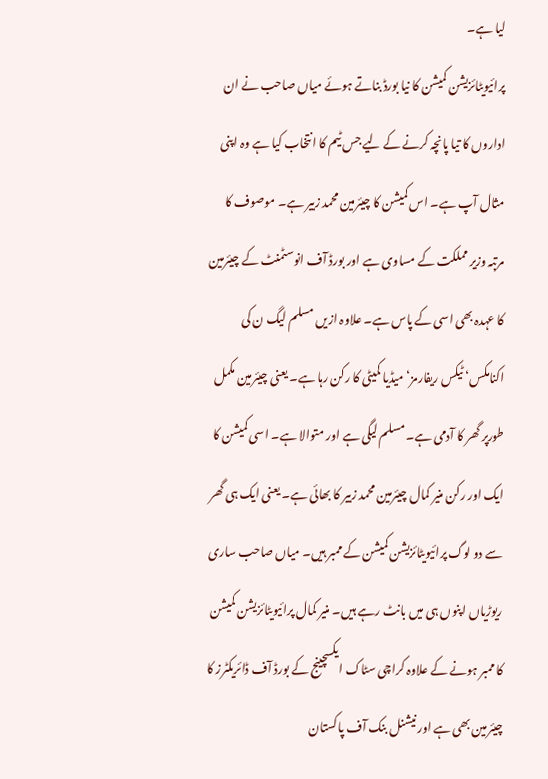لیا ہے۔
پرائیویٹائزیشن کمیشن کا نیا بورڈ بناتے ہوئے میاں صاحب نے ان اداروں کا تیا پانچہ کرنے کے لیے جس ٹیم کا انتخاب کیا ہے وہ اپنی مثال آپ ہے۔ اس کمیشن کا چیئرمین محمد زبیر ہے۔ موصوف کا مرتبہ وزیر مملکت کے مساوی ہے اور بورڈ آف انوسٹمنٹ کے چیئرمین کا عہدہ بھی اسی کے پاس ہے۔ علاوہ ازیں مسلم لیگ ن کی اکنامکس‘ ٹیکس ریفارمز‘میڈیا کمیٹی کا رکن رہا ہے۔ یعنی چیئرمین مکمل طورپر گھر کا آدمی ہے۔ مسلم لیگی ہے اور متوالا ہے۔ اسی کمیشن کا ایک اور رکن منیر کمال چیئرمین محمد زبیر کا بھائی ہے۔ یعنی ایک ہی گھر سے دو لوگ پرائیویٹائزیشن کمیشن کے ممبر ہیں۔ میاں صاحب ساری ریوڑیاں اپنوں ہی میں بانٹ رہے ہیں۔ منیر کمال پرائیویٹائزیشن کمیشن کا ممبر ہونے کے علاوہ کراچی سٹاک ایکسچینج کے بورڈ آف ڈائریکٹرز کا چیئرمین بھی ہے اور نیشنل بنک آف پاکستان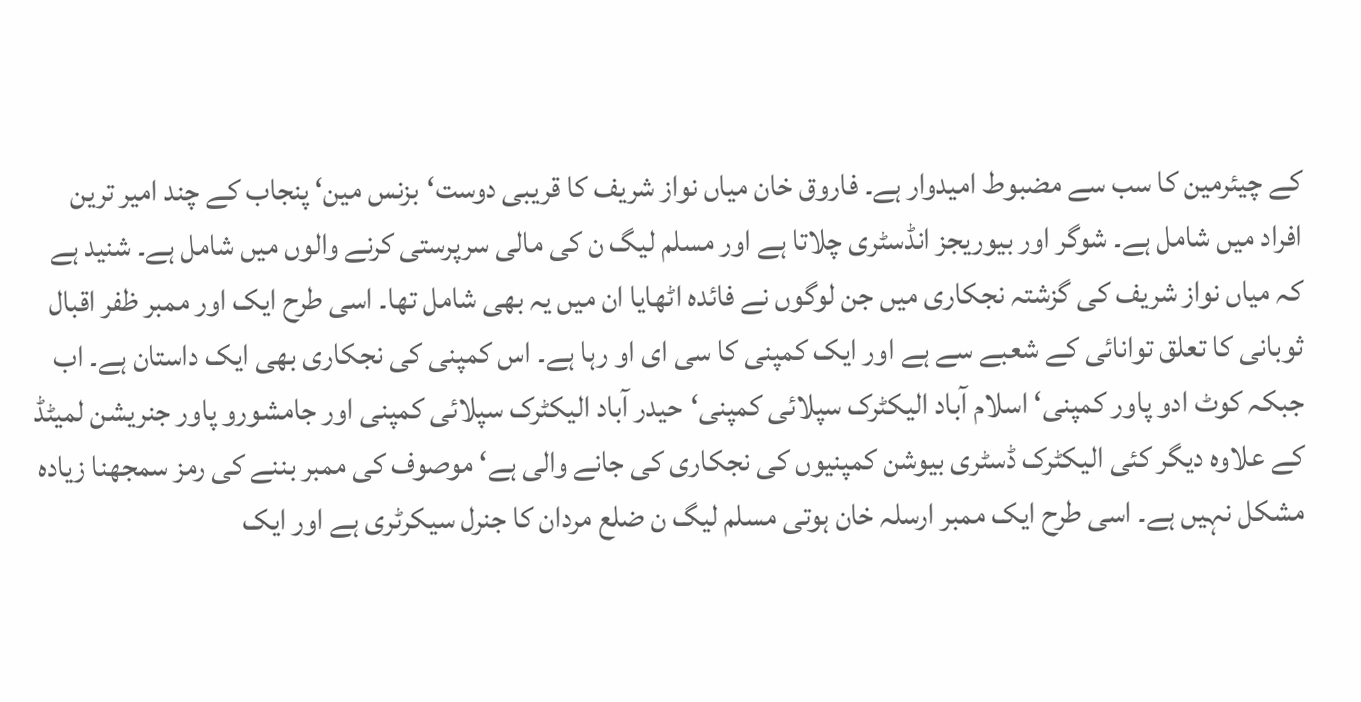کے چیئرمین کا سب سے مضبوط امیدوار ہے۔ فاروق خان میاں نواز شریف کا قریبی دوست‘بزنس مین‘ پنجاب کے چند امیر ترین افراد میں شامل ہے۔ شوگر اور بیوریجز انڈسٹری چلاتا ہے اور مسلم لیگ ن کی مالی سرپرستی کرنے والوں میں شامل ہے۔ شنید ہے کہ میاں نواز شریف کی گزشتہ نجکاری میں جن لوگوں نے فائدہ اٹھایا ان میں یہ بھی شامل تھا۔ اسی طرح ایک اور ممبر ظفر اقبال ثوبانی کا تعلق توانائی کے شعبے سے ہے اور ایک کمپنی کا سی ای او رہا ہے۔ اس کمپنی کی نجکاری بھی ایک داستان ہے۔ اب جبکہ کوٹ ادو پاور کمپنی‘ اسلام آباد الیکٹرک سپلائی کمپنی‘حیدر آباد الیکٹرک سپلائی کمپنی اور جامشورو پاور جنریشن لمیٹڈ کے علاوہ دیگر کئی الیکٹرک ڈسٹری بیوشن کمپنیوں کی نجکاری کی جانے والی ہے‘ موصوف کی ممبر بننے کی رمز سمجھنا زیادہ مشکل نہیں ہے۔ اسی طرح ایک ممبر ارسلہ خان ہوتی مسلم لیگ ن ضلع مردان کا جنرل سیکرٹری ہے اور ایک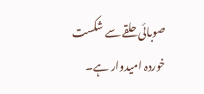صوبائی حلقے سے شکست خوردہ امیدوار ہے۔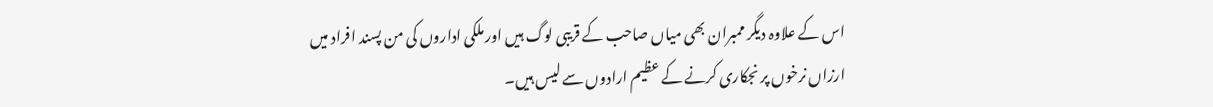اس کے علاوہ دیگر ممبران بھی میاں صاحب کے قریبی لوگ ہیں اور ملکی اداروں کی من پسند افراد میں ارزاں نرخوں پر نجکاری کرنے کے عظیم ارادوں سے لیس ہیں۔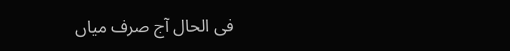فی الحال آج صرف میاں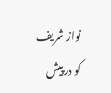نواز شریف کو درپیش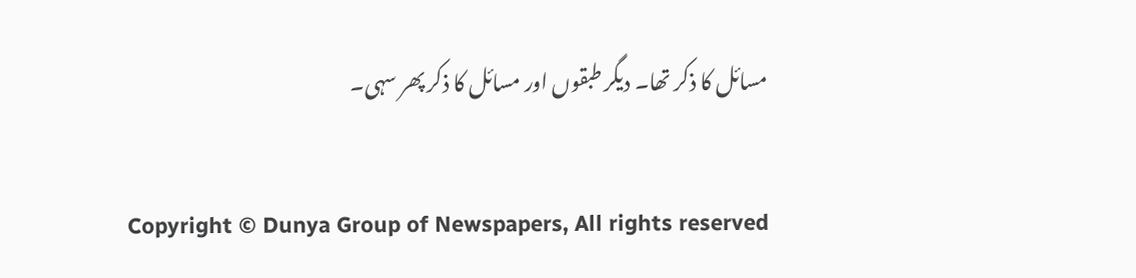مسائل کا ذکر تھا۔ دیگر طبقوں اور مسائل کا ذکر پھر سہی۔

Copyright © Dunya Group of Newspapers, All rights reserved